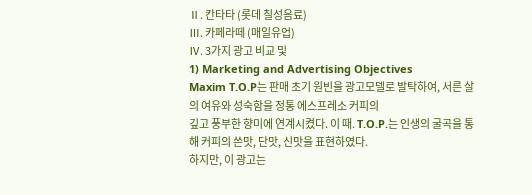Ⅱ. 칸타타 (롯데 칠성음료)
Ⅲ. 카페라떼 (매일유업)
Ⅳ. 3가지 광고 비교 및
1) Marketing and Advertising Objectives
Maxim T.O.P는 판매 초기 원빈을 광고모델로 발탁하여, 서른 살의 여유와 성숙함을 정통 에스프레소 커피의
깊고 풍부한 향미에 연계시켰다. 이 때. T.O.P.는 인생의 굴곡을 통해 커피의 쓴맛, 단맛, 신맛을 표현하였다.
하지만, 이 광고는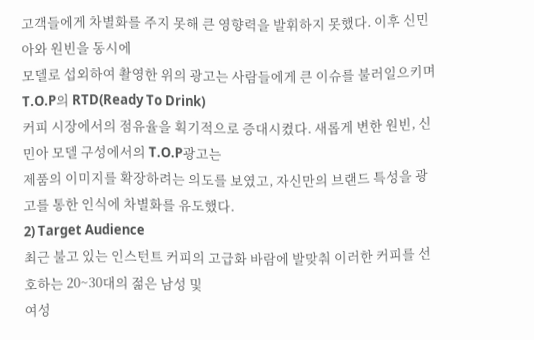고객들에게 차별화를 주지 못해 큰 영향력을 발휘하지 못했다. 이후 신민아와 원빈을 동시에
모델로 섭외하여 촬영한 위의 광고는 사람들에게 큰 이슈를 불러일으키며 T.O.P의 RTD(Ready To Drink)
커피 시장에서의 점유율을 획기적으로 증대시켰다. 새롭게 변한 원빈, 신민아 모델 구성에서의 T.O.P광고는
제품의 이미지를 확장하려는 의도를 보였고, 자신만의 브랜드 특성을 광고를 통한 인식에 차별화를 유도했다.
2) Target Audience
최근 불고 있는 인스턴트 커피의 고급화 바람에 발맞춰 이러한 커피를 선호하는 20~30대의 젊은 남성 및
여성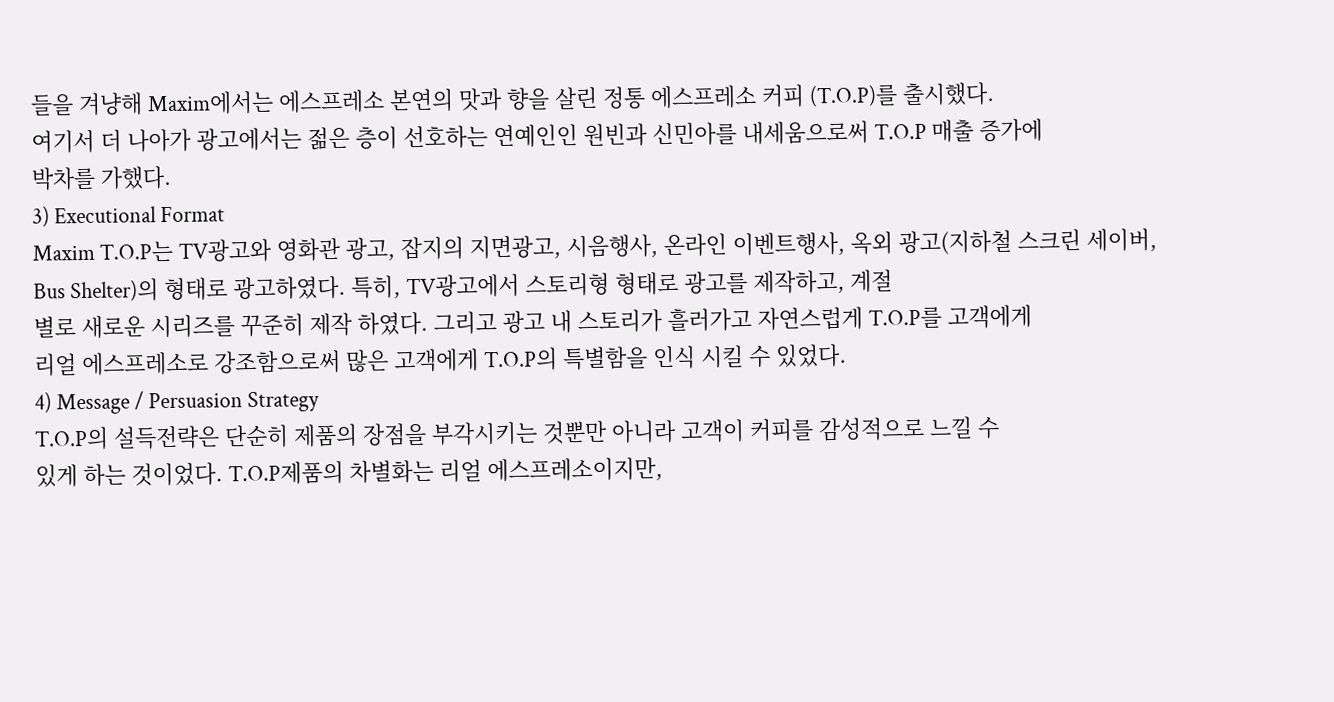들을 겨냥해 Maxim에서는 에스프레소 본연의 맛과 향을 살린 정통 에스프레소 커피 (T.O.P)를 출시했다.
여기서 더 나아가 광고에서는 젊은 층이 선호하는 연예인인 원빈과 신민아를 내세움으로써 T.O.P 매출 증가에
박차를 가했다.
3) Executional Format
Maxim T.O.P는 TV광고와 영화관 광고, 잡지의 지면광고, 시음행사, 온라인 이벤트행사, 옥외 광고(지하철 스크린 세이버, Bus Shelter)의 형태로 광고하였다. 특히, TV광고에서 스토리형 형태로 광고를 제작하고, 계절
별로 새로운 시리즈를 꾸준히 제작 하였다. 그리고 광고 내 스토리가 흘러가고 자연스럽게 T.O.P를 고객에게
리얼 에스프레소로 강조함으로써 많은 고객에게 T.O.P의 특별함을 인식 시킬 수 있었다.
4) Message / Persuasion Strategy
T.O.P의 설득전략은 단순히 제품의 장점을 부각시키는 것뿐만 아니라 고객이 커피를 감성적으로 느낄 수
있게 하는 것이었다. T.O.P제품의 차별화는 리얼 에스프레소이지만,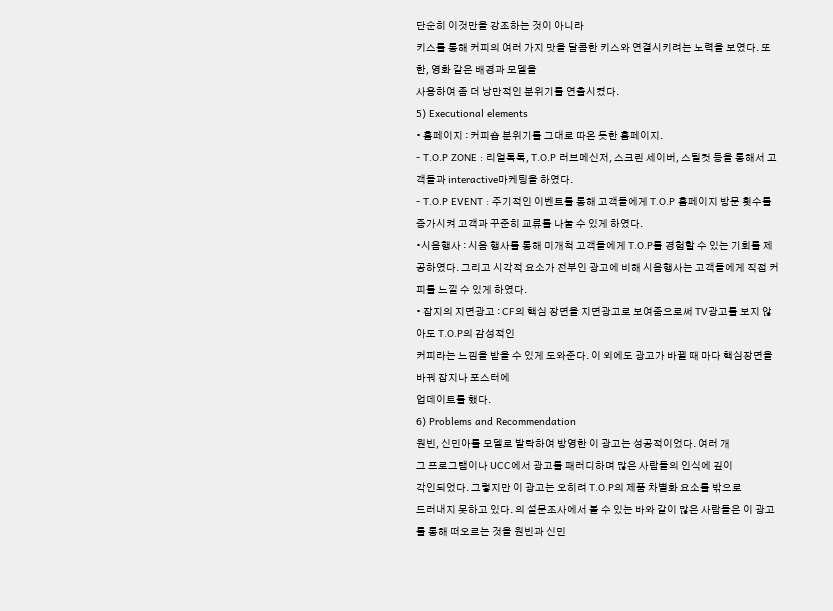단순히 이것만을 강조하는 것이 아니라
키스를 통해 커피의 여러 가지 맛을 달콤한 키스와 연결시키려는 노력을 보였다. 또한, 영화 같은 배경과 모델을
사용하여 좀 더 낭만적인 분위기를 연출시켰다.
5) Executional elements
• 홈페이지 : 커피숍 분위기를 그대로 따온 듯한 홈페이지.
- T.O.P ZONE : 리얼톡톡, T.O.P 러브메신저, 스크린 세이버, 스틸컷 등을 통해서 고객들과 interactive마케팅을 하였다.
- T.O.P EVENT : 주기적인 이벤트를 통해 고객들에게 T.O.P 홈페이지 방문 횟수를 증가시켜 고객과 꾸준히 교류를 나눌 수 있게 하였다.
•시음행사 : 시음 행사를 통해 미개척 고객들에게 T.O.P를 경험할 수 있는 기회를 제공하였다. 그리고 시각적 요소가 전부인 광고에 비해 시음행사는 고객들에게 직접 커피를 느낄 수 있게 하였다.
• 잡지의 지면광고 : CF의 핵심 장면을 지면광고로 보여줌으로써 TV광고를 보지 않아도 T.O.P의 감성적인
커피라는 느낌을 받을 수 있게 도와준다. 이 외에도 광고가 바뀔 때 마다 핵심장면을 바꿔 잡지나 포스터에
업데이트를 했다.
6) Problems and Recommendation
원빈, 신민아를 모델로 발탁하여 방영한 이 광고는 성공적이었다. 여러 개
그 프로그램이나 UCC에서 광고를 패러디하며 많은 사람들의 인식에 깊이
각인되었다. 그렇지만 이 광고는 오히려 T.O.P의 제품 차별화 요소를 밖으로
드러내지 못하고 있다. 의 설문조사에서 볼 수 있는 바와 같이 많은 사람들은 이 광고를 통해 떠오르는 것을 원빈과 신민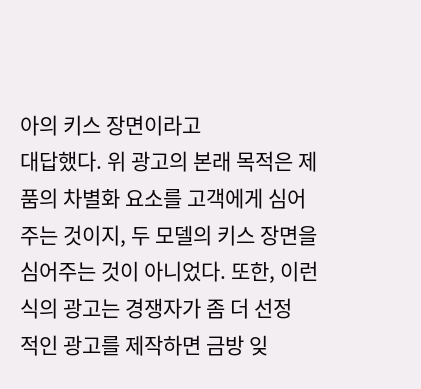아의 키스 장면이라고
대답했다. 위 광고의 본래 목적은 제품의 차별화 요소를 고객에게 심어
주는 것이지, 두 모델의 키스 장면을 심어주는 것이 아니었다. 또한, 이런 식의 광고는 경쟁자가 좀 더 선정
적인 광고를 제작하면 금방 잊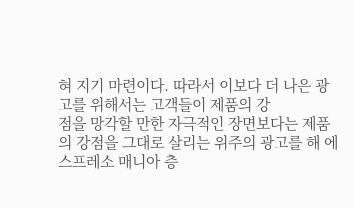혀 지기 마련이다. 따라서 이보다 더 나은 광고를 위해서는 고객들이 제품의 강
점을 망각할 만한 자극적인 장면보다는 제품의 강점을 그대로 살리는 위주의 광고를 해 에스프레소 매니아 층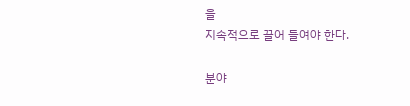을
지속적으로 끌어 들여야 한다.

분야